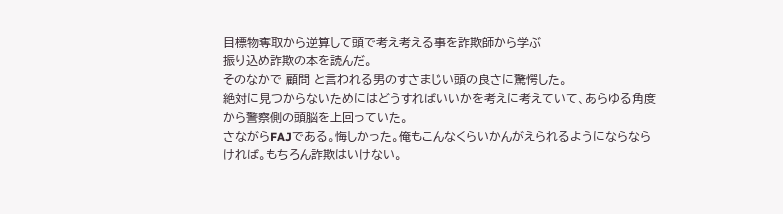目標物奪取から逆算して頭で考え考える事を詐欺師から学ぶ
振り込め詐欺の本を読んだ。
そのなかで 顧問 と言われる男のすさまじい頭の良さに驚愕した。
絶対に見つからないためにはどうすればいいかを考えに考えていて、あらゆる角度から警察側の頭脳を上回っていた。
さながらFAJである。悔しかった。俺もこんなくらいかんがえられるようにならならければ。もちろん詐欺はいけない。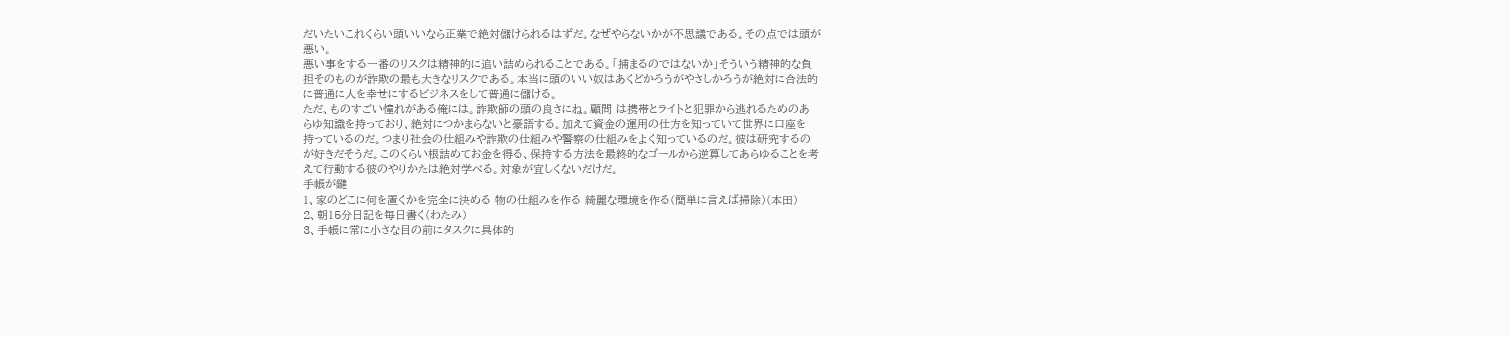だいたいこれくらい頭いいなら正業で絶対儲けられるはずだ。なぜやらないかが不思議である。その点では頭が
悪い。
悪い事をする一番のリスクは精神的に追い詰められることである。「捕まるのではないか」そういう精神的な負
担そのものが詐欺の最も大きなリスクである。本当に頭のいい奴はあくどかろうがやさしかろうが絶対に合法的
に普通に人を幸せにするビジネスをして普通に儲ける。
ただ、ものすごい憧れがある俺には。詐欺師の頭の良さにね。顧問 は携帯とライトと犯罪から逃れるためのあ
らゆ知識を持っており、絶対につかまらないと豪語する。加えて資金の運用の仕方を知っていて世界に口座を
持っているのだ。つまり社会の仕組みや詐欺の仕組みや警察の仕組みをよく知っているのだ。彼は研究するの
が好きだそうだ。このくらい根詰めてお金を得る、保持する方法を最終的なゴールから逆算してあらゆることを考
えて行動する彼のやりかたは絶対学べる。対象が宜しくないだけだ。
手帳が鍵
1、家のどこに何を置くかを完全に決める 物の仕組みを作る 綺麗な環境を作る(簡単に言えば掃除)(本田)
2、朝15分日記を毎日書く(わたみ)
3、手帳に常に小さな目の前にタスクに具体的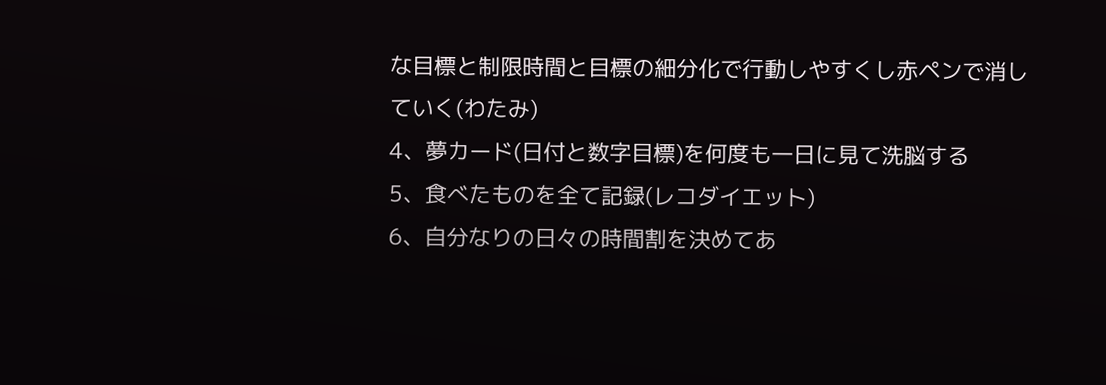な目標と制限時間と目標の細分化で行動しやすくし赤ペンで消していく(わたみ)
4、夢カード(日付と数字目標)を何度も一日に見て洗脳する
5、食べたものを全て記録(レコダイエット)
6、自分なりの日々の時間割を決めてあ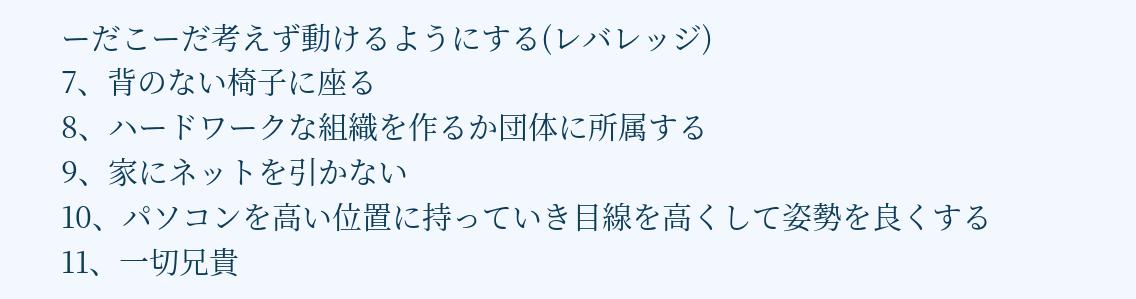ーだこーだ考えず動けるようにする(レバレッジ)
7、背のない椅子に座る
8、ハードワークな組織を作るか団体に所属する
9、家にネットを引かない
10、パソコンを高い位置に持っていき目線を高くして姿勢を良くする
11、一切兄貴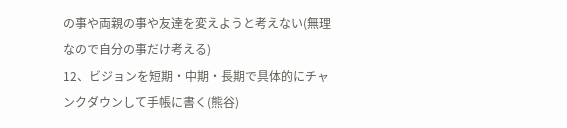の事や両親の事や友達を変えようと考えない(無理なので自分の事だけ考える)
12、ビジョンを短期・中期・長期で具体的にチャンクダウンして手帳に書く(熊谷)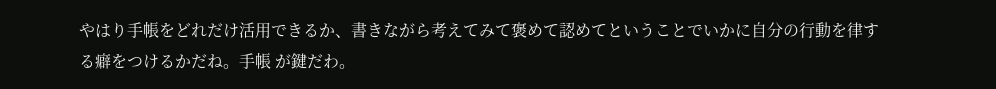やはり手帳をどれだけ活用できるか、書きながら考えてみて褒めて認めてということでいかに自分の行動を律す
る癖をつけるかだね。手帳 が鍵だわ。